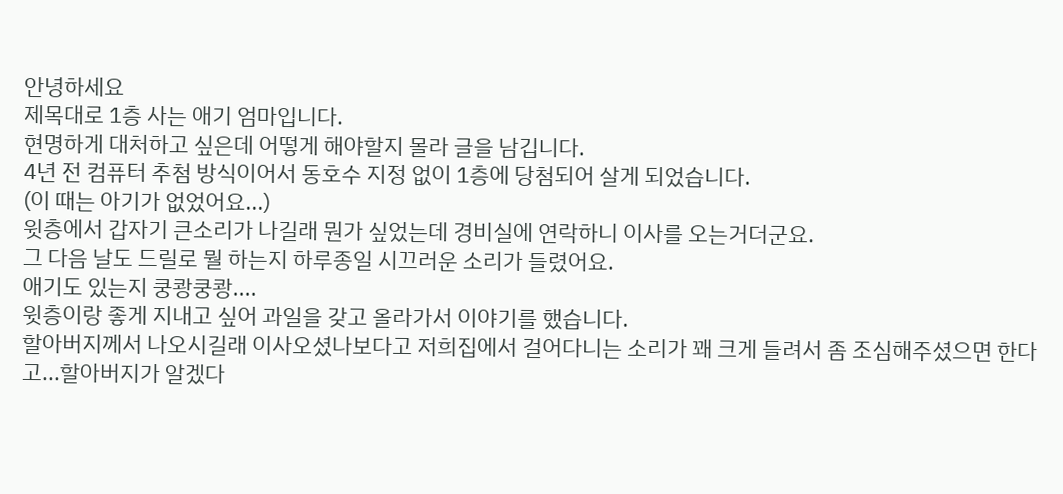안녕하세요
제목대로 1층 사는 애기 엄마입니다.
현명하게 대처하고 싶은데 어떻게 해야할지 몰라 글을 남깁니다.
4년 전 컴퓨터 추첨 방식이어서 동호수 지정 없이 1층에 당첨되어 살게 되었습니다.
(이 때는 아기가 없었어요...)
윗층에서 갑자기 큰소리가 나길래 뭔가 싶었는데 경비실에 연락하니 이사를 오는거더군요.
그 다음 날도 드릴로 뭘 하는지 하루종일 시끄러운 소리가 들렸어요.
애기도 있는지 쿵쾅쿵쾅....
윗층이랑 좋게 지내고 싶어 과일을 갖고 올라가서 이야기를 했습니다.
할아버지께서 나오시길래 이사오셨나보다고 저희집에서 걸어다니는 소리가 꽤 크게 들려서 좀 조심해주셨으면 한다고...할아버지가 알겠다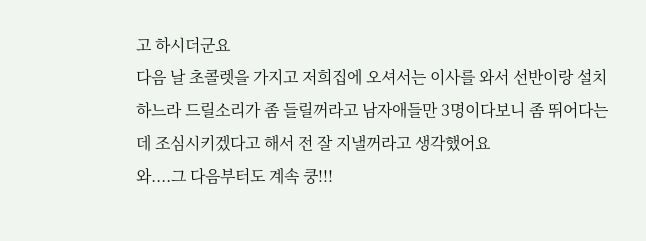고 하시더군요
다음 날 초콜렛을 가지고 저희집에 오셔서는 이사를 와서 선반이랑 설치하느라 드릴소리가 좀 들릴꺼라고 남자애들만 3명이다보니 좀 뛰어다는데 조심시키겠다고 해서 전 잘 지낼꺼라고 생각했어요
와....그 다음부터도 계속 쿵!!!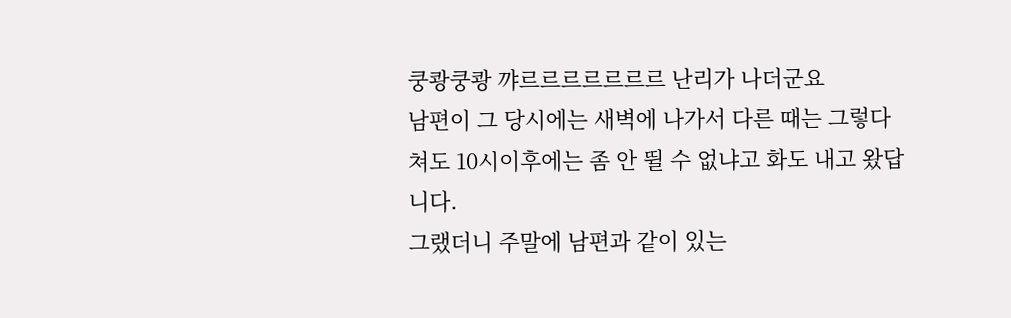쿵쾅쿵쾅 꺄르르르르르르르 난리가 나더군요
남편이 그 당시에는 새벽에 나가서 다른 때는 그렇다쳐도 10시이후에는 좀 안 뛸 수 없냐고 화도 내고 왔답니다.
그랬더니 주말에 남편과 같이 있는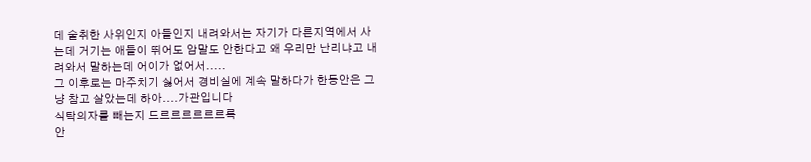데 술취한 사위인지 아들인지 내려와서는 자기가 다른지역에서 사는데 거기는 애들이 뛰어도 암말도 안한다고 왜 우리만 난리냐고 내려와서 말하는데 어이가 없어서.....
그 이후로는 마주치기 싫어서 경비실에 계속 말하다가 한동안은 그냥 참고 살았는데 하아....가관입니다
식탁의자를 빼는지 드르르르르르르륵
안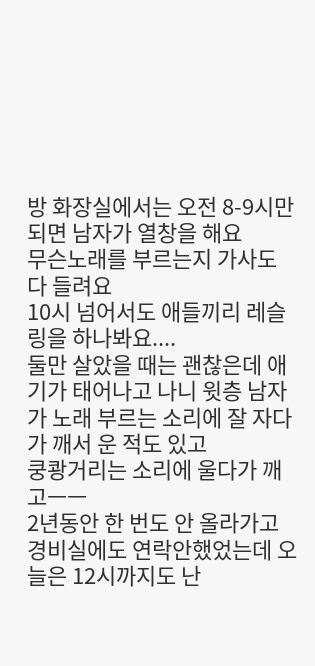방 화장실에서는 오전 8-9시만 되면 남자가 열창을 해요
무슨노래를 부르는지 가사도 다 들려요
10시 넘어서도 애들끼리 레슬링을 하나봐요....
둘만 살았을 때는 괜찮은데 애기가 태어나고 나니 윗층 남자가 노래 부르는 소리에 잘 자다가 깨서 운 적도 있고
쿵쾅거리는 소리에 울다가 깨고ㅡㅡ
2년동안 한 번도 안 올라가고 경비실에도 연락안했었는데 오늘은 12시까지도 난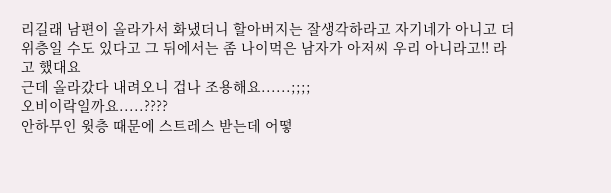리길래 남편이 올라가서 화냈더니 할아버지는 잘생각하라고 자기네가 아니고 더 위층일 수도 있다고 그 뒤에서는 좀 나이먹은 남자가 아저씨 우리 아니라고!! 라고 했대요
근데 올라갔다 내려오니 겁나 조용해요......;;;;
오비이락일까요.....????
안하무인 윗층 때문에 스트레스 받는데 어떻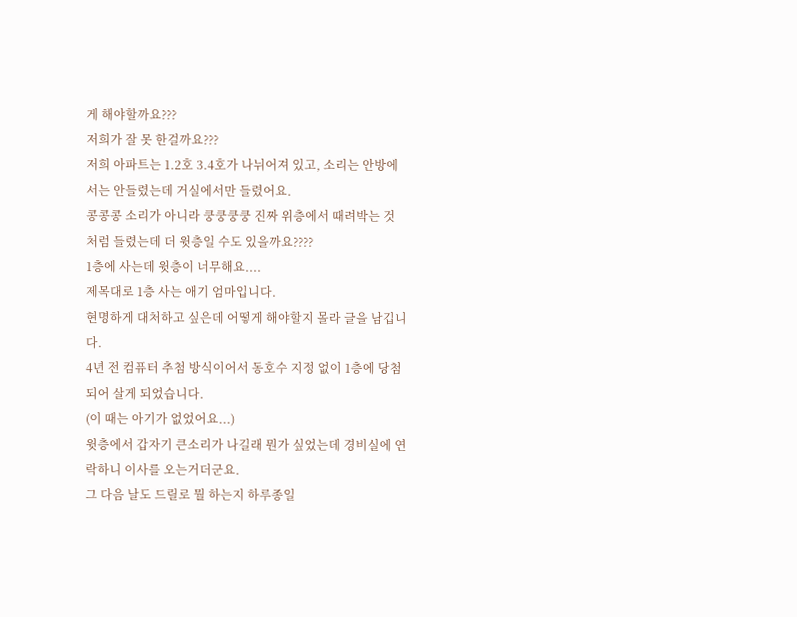게 해야할까요???
저희가 잘 못 한걸까요???
저희 아파트는 1.2호 3.4호가 나뉘어져 있고, 소리는 안방에서는 안들렸는데 거실에서만 들렸어요.
콩콩콩 소리가 아니라 쿵쿵쿵쿵 진짜 위층에서 때려박는 것 처럼 들렸는데 더 윗층일 수도 있을까요????
1층에 사는데 윗층이 너무해요....
제목대로 1층 사는 애기 엄마입니다.
현명하게 대처하고 싶은데 어떻게 해야할지 몰라 글을 남깁니다.
4년 전 컴퓨터 추첨 방식이어서 동호수 지정 없이 1층에 당첨되어 살게 되었습니다.
(이 때는 아기가 없었어요...)
윗층에서 갑자기 큰소리가 나길래 뭔가 싶었는데 경비실에 연락하니 이사를 오는거더군요.
그 다음 날도 드릴로 뭘 하는지 하루종일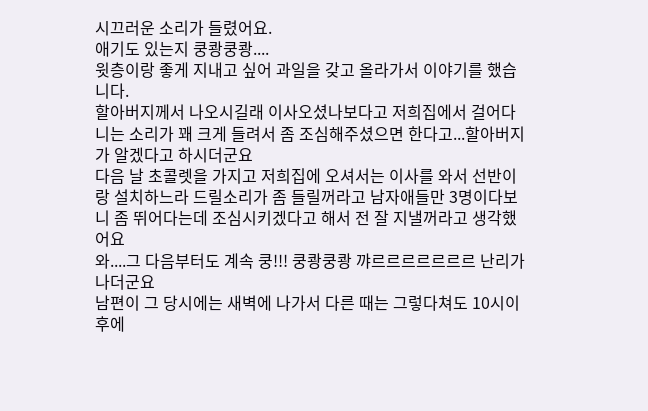시끄러운 소리가 들렸어요.
애기도 있는지 쿵쾅쿵쾅....
윗층이랑 좋게 지내고 싶어 과일을 갖고 올라가서 이야기를 했습니다.
할아버지께서 나오시길래 이사오셨나보다고 저희집에서 걸어다니는 소리가 꽤 크게 들려서 좀 조심해주셨으면 한다고...할아버지가 알겠다고 하시더군요
다음 날 초콜렛을 가지고 저희집에 오셔서는 이사를 와서 선반이랑 설치하느라 드릴소리가 좀 들릴꺼라고 남자애들만 3명이다보니 좀 뛰어다는데 조심시키겠다고 해서 전 잘 지낼꺼라고 생각했어요
와....그 다음부터도 계속 쿵!!! 쿵쾅쿵쾅 꺄르르르르르르르 난리가 나더군요
남편이 그 당시에는 새벽에 나가서 다른 때는 그렇다쳐도 10시이후에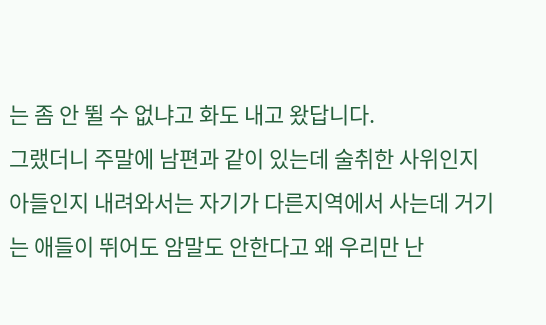는 좀 안 뛸 수 없냐고 화도 내고 왔답니다.
그랬더니 주말에 남편과 같이 있는데 술취한 사위인지 아들인지 내려와서는 자기가 다른지역에서 사는데 거기는 애들이 뛰어도 암말도 안한다고 왜 우리만 난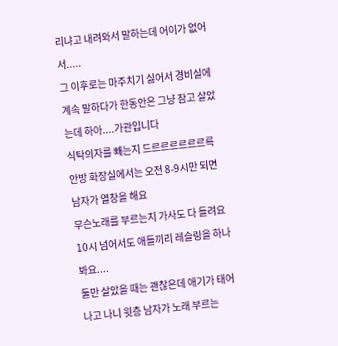리냐고 내려와서 말하는데 어이가 없어서.....
그 이후로는 마주치기 싫어서 경비실에 계속 말하다가 한동안은 그냥 참고 살았는데 하아....가관입니다
식탁의자를 빼는지 드르르르르르르륵
안방 화장실에서는 오전 8-9시만 되면 남자가 열창을 해요
무슨노래를 부르는지 가사도 다 들려요
10시 넘어서도 애들끼리 레슬링을 하나봐요....
둘만 살았을 때는 괜찮은데 애기가 태어나고 나니 윗층 남자가 노래 부르는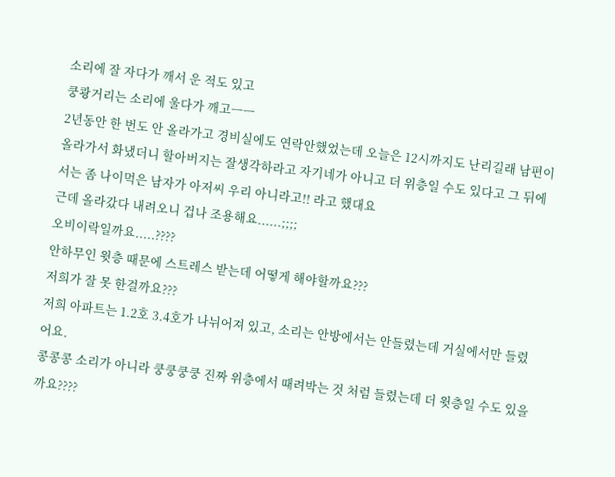소리에 잘 자다가 깨서 운 적도 있고
쿵쾅거리는 소리에 울다가 깨고ㅡㅡ
2년동안 한 번도 안 올라가고 경비실에도 연락안했었는데 오늘은 12시까지도 난리길래 남편이 올라가서 화냈더니 할아버지는 잘생각하라고 자기네가 아니고 더 위층일 수도 있다고 그 뒤에서는 좀 나이먹은 남자가 아저씨 우리 아니라고!! 라고 했대요
근데 올라갔다 내려오니 겁나 조용해요......;;;;
오비이락일까요.....????
안하무인 윗층 때문에 스트레스 받는데 어떻게 해야할까요???
저희가 잘 못 한걸까요???
저희 아파트는 1.2호 3.4호가 나뉘어져 있고, 소리는 안방에서는 안들렸는데 거실에서만 들렸어요.
콩콩콩 소리가 아니라 쿵쿵쿵쿵 진짜 위층에서 때려박는 것 처럼 들렸는데 더 윗층일 수도 있을까요????